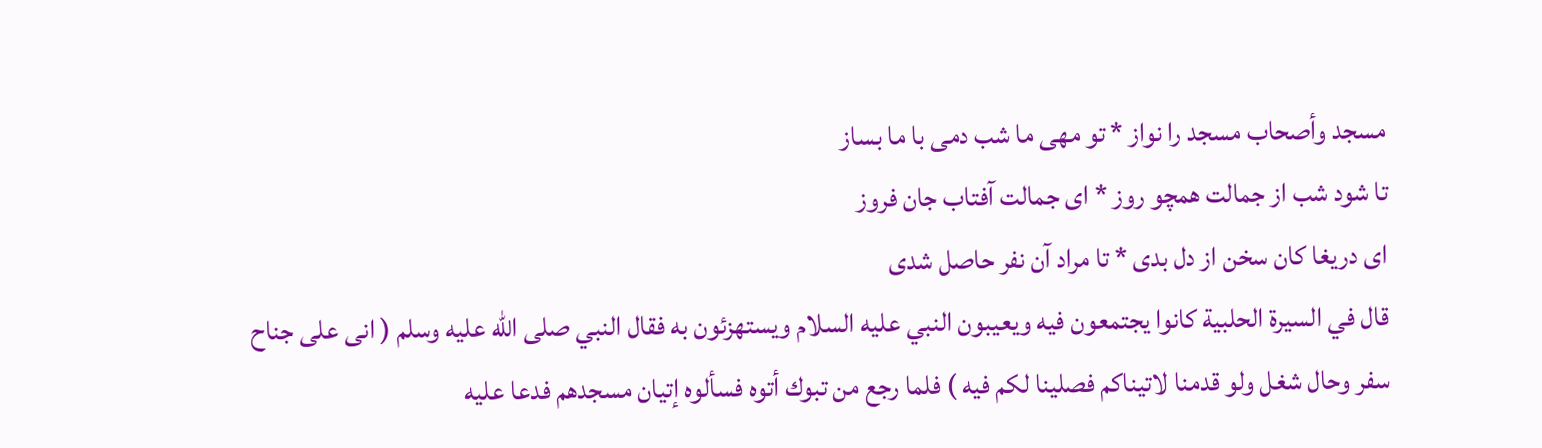مسجد وأصحاب مسجد را نواز * تو مهى ما شب دمى با ما بساز
تا شود شب از جمالت همچو روز * اى جمالت آفتاب جان فروز
اى دريغا كان سخن از دل بدى * تا مراد آن نفر حاصل شدى
قال في السيرة الحلبية كانوا يجتمعون فيه ويعيبون النبي عليه السلام ويستهزئون به فقال النبي صلى اللّه عليه وسلم ( انى على جناح سفر وحال شغل ولو قدمنا لاتيناكم فصلينا لكم فيه ) فلما رجع من تبوك أتوه فسألوه إتيان مسجدهم فدعا عليه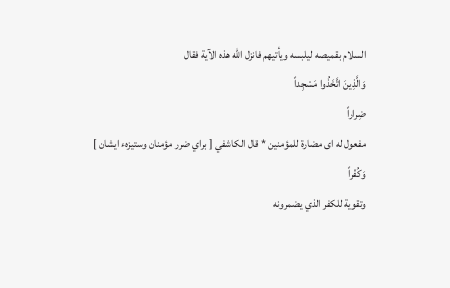السلام بقميصه ليلبسه ويأتيهم فانزل اللّه هذه الآية فقال
وَالَّذِينَ اتَّخَذُوا مَسْجِداً
ضِراراً
مفعول له اى مضارة للمؤمنين * قال الكاشفي [ براي ضرر مؤمنان وستيزهء ايشان ]
وَكُفْراً
وتقوية للكفر الذي يضمرونه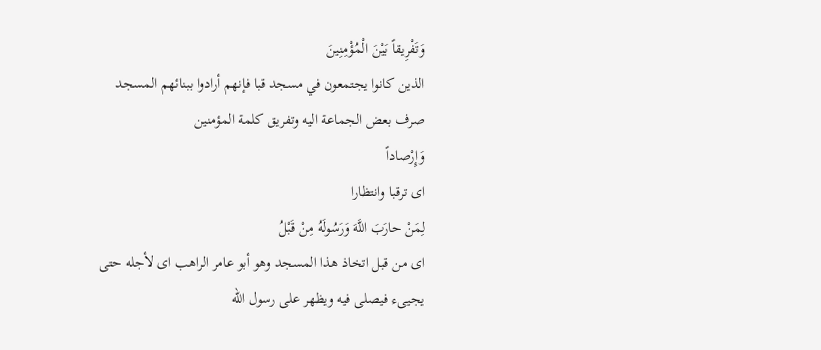وَتَفْرِيقاً بَيْنَ الْمُؤْمِنِينَ
الذين كانوا يجتمعون في مسجد قبا فإنهم أرادوا ببنائهم المسجد صرف بعض الجماعة اليه وتفريق كلمة المؤمنين
وَإِرْصاداً
اى ترقبا وانتظارا
لِمَنْ حارَبَ اللَّهَ وَرَسُولَهُ مِنْ قَبْلُ
اى من قبل اتخاذ هذا المسجد وهو أبو عامر الراهب اى لأجله حتى يجيىء فيصلى فيه ويظهر على رسول اللّه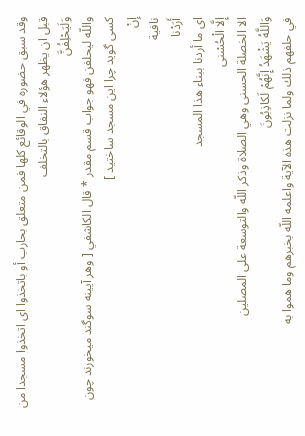وقد سبق حضوره في الوقائع كلها فمن متعلق بحارب أو باتخذوا اى اتخذوا مسجدا من قبل ان يظهر هؤلاء النفاق بالتخلف
وَلَيَحْلِفُنَّ
واللّه ليحلفن فهو جواب قسم مقدر * قال الكاشفي [ وهر آيينه سوگند ميخورند چون كسى گويد چرا اين مسجد ساختيد ]
إِنْ
نافية
أَرَدْنا
اى ما أردنا ببناء هذا المسجد
إِلَّا الْحُسْنى
الا الخصلة الحسنى وهي الصلاة وذكر اللّه والتوسعة على المصلين
وَاللَّهُ يَشْهَدُ إِنَّهُمْ لَكاذِبُونَ
في حلفهم ذلك ولما نزلت هذه الآية واعلمه اللّه بخبرهم وما هموا به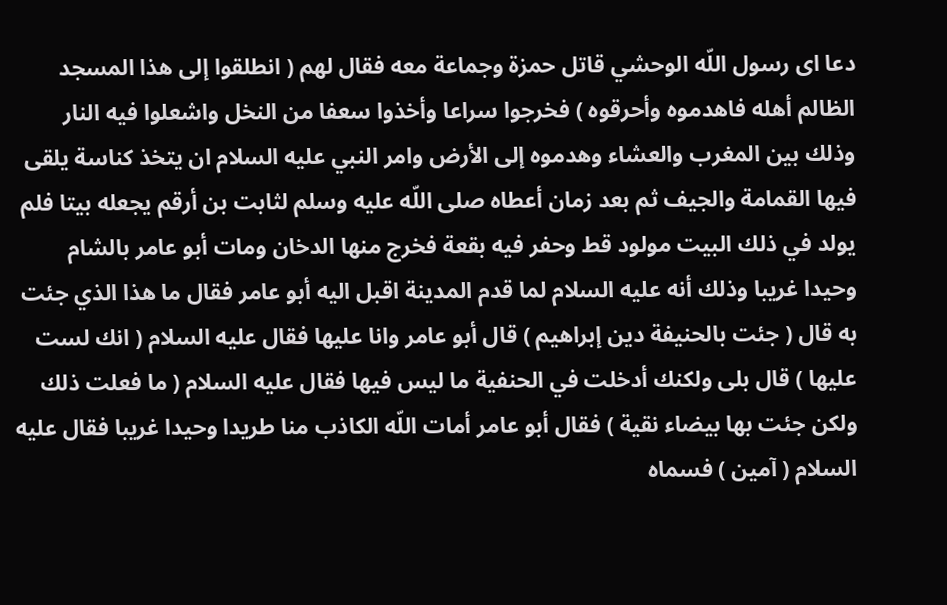دعا اى رسول اللّه الوحشي قاتل حمزة وجماعة معه فقال لهم ( انطلقوا إلى هذا المسجد الظالم أهله فاهدموه وأحرقوه ) فخرجوا سراعا وأخذوا سعفا من النخل واشعلوا فيه النار وذلك بين المغرب والعشاء وهدموه إلى الأرض وامر النبي عليه السلام ان يتخذ كناسة يلقى فيها القمامة والجيف ثم بعد زمان أعطاه صلى اللّه عليه وسلم لثابت بن أرقم يجعله بيتا فلم يولد في ذلك البيت مولود قط وحفر فيه بقعة فخرج منها الدخان ومات أبو عامر بالشام وحيدا غريبا وذلك أنه عليه السلام لما قدم المدينة اقبل اليه أبو عامر فقال ما هذا الذي جئت به قال ( جئت بالحنيفة دين إبراهيم ) قال أبو عامر وانا عليها فقال عليه السلام ( انك لست عليها ) قال بلى ولكنك أدخلت في الحنفية ما ليس فيها فقال عليه السلام ( ما فعلت ذلك ولكن جئت بها بيضاء نقية ) فقال أبو عامر أمات اللّه الكاذب منا طريدا وحيدا غريبا فقال عليه السلام ( آمين ) فسماه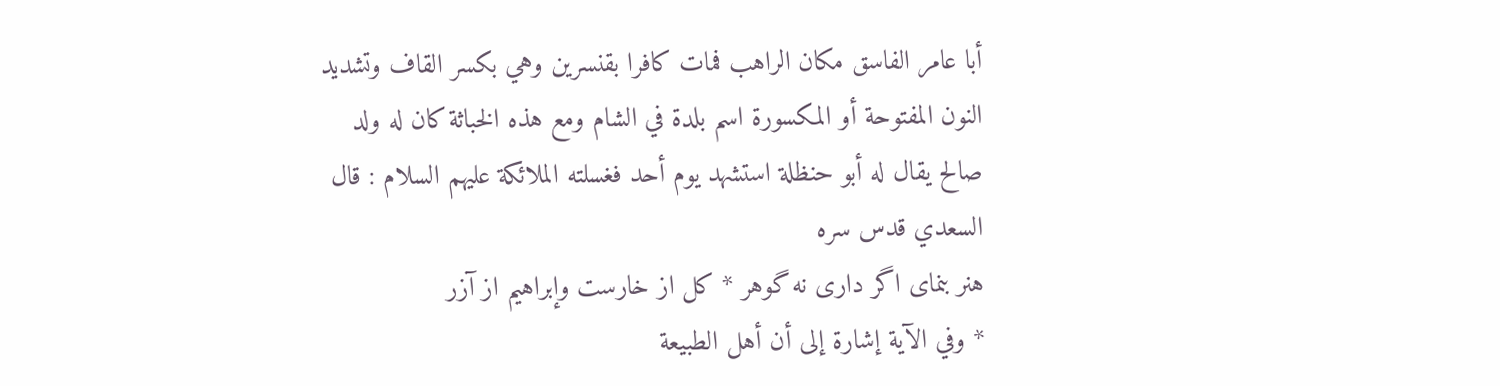أبا عامر الفاسق مكان الراهب فمات كافرا بقنسرين وهي بكسر القاف وتشديد النون المفتوحة أو المكسورة اسم بلدة في الشام ومع هذه الخباثة كان له ولد صالح يقال له أبو حنظلة استشهد يوم أحد فغسلته الملائكة عليهم السلام : قال السعدي قدس سره
هنر بنماى اگر دارى نه گوهر * كل از خارست وإبراهيم از آزر
* وفي الآية إشارة إلى أن أهل الطبيعة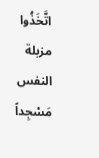اتَّخَذُوا
مزبلة النفس
مَسْجِداً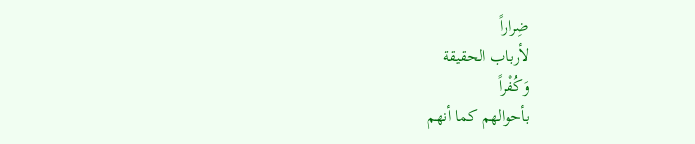ضِراراً
لأرباب الحقيقة
وَكُفْراً
بأحوالهم كما أنهم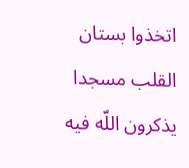اتخذوا بستان القلب مسجدا يذكرون اللّه فيه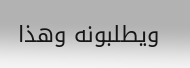ويطلبونه وهذا